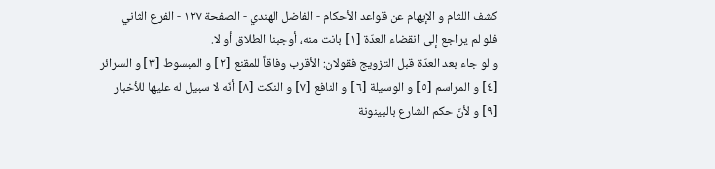كشف اللثام و الإبهام عن قواعد الأحكام - الفاضل الهندي - الصفحة ١٢٧ - الفرع الثاني
فلو لم يراجع إلى انقضاء العدّة [١] بانت منه، أوجبنا الطلاق أو لا.
و لو جاء بعد العدّة قبل التزويج فقولان: الأقرب وفاقاً للمقنع [٢] و المبسوط [٣] و السرائر [٤] و المراسم [٥] و الوسيلة [٦] و النافع [٧] و النكت [٨] أنّه لا سبيل له عليها للأخبار [٩] و لأنّ حكم الشارع بالبينونة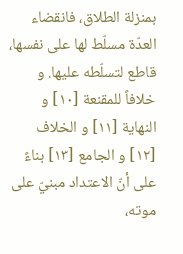بمنزلة الطلاق، فانقضاء العدّة مسلّط لها على نفسها، قاطع لتسلّطه عليها. و خلافاً للمقنعة [١٠] و النهاية [١١] و الخلاف [١٢] و الجامع [١٣] بناءً على أنّ الاعتداد مبنيّ على موته،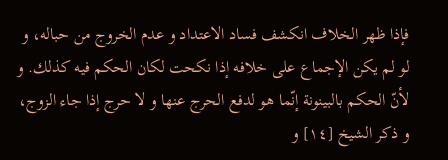فإذا ظهر الخلاف انكشف فساد الاعتداد و عدم الخروج من حباله، و لو لم يكن الإجماع على خلافه إذا نكحت لكان الحكم فيه كذلك. و لأنّ الحكم بالبينونة إنّما هو لدفع الحرج عنها و لا حرج إذا جاء الزوج، و ذكر الشيخ [١٤] و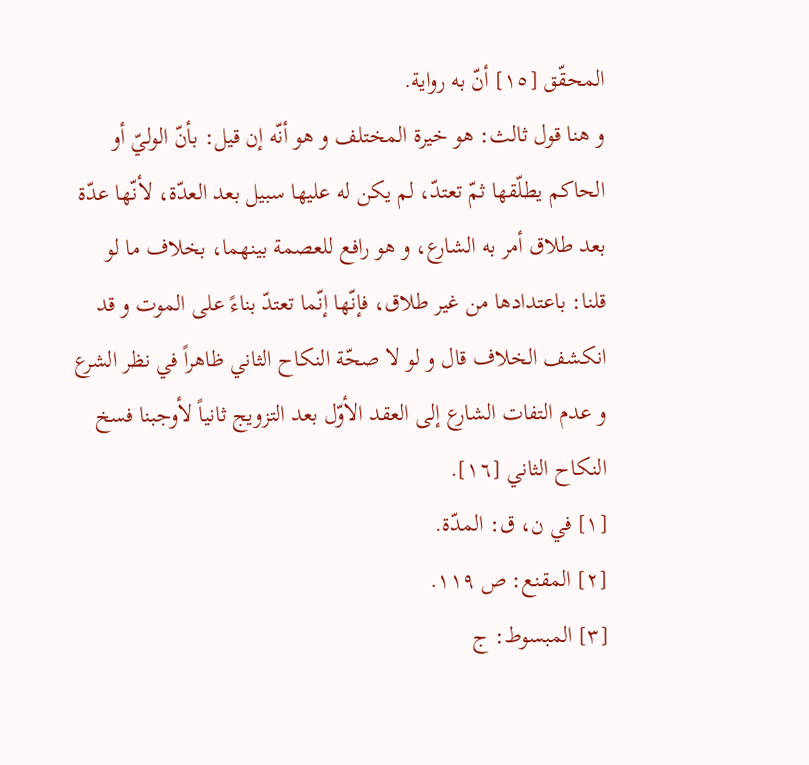المحقّق [١٥] أنّ به رواية.
و هنا قول ثالث: هو خيرة المختلف و هو أنّه إن قيل: بأنّ الوليّ أو الحاكم يطلّقها ثمّ تعتدّ، لم يكن له عليها سبيل بعد العدّة، لأنّها عدّة بعد طلاق أمر به الشارع، و هو رافع للعصمة بينهما، بخلاف ما لو قلنا: باعتدادها من غير طلاق، فإنّها إنّما تعتدّ بناءً على الموت و قد انكشف الخلاف قال و لو لا صحّة النكاح الثاني ظاهراً في نظر الشرع و عدم التفات الشارع إلى العقد الأوّل بعد التزويج ثانياً لأوجبنا فسخ النكاح الثاني [١٦].
[١] في ن، ق: المدّة.
[٢] المقنع: ص ١١٩.
[٣] المبسوط: ج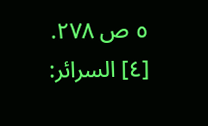٥ ص ٢٧٨.
[٤] السرائر: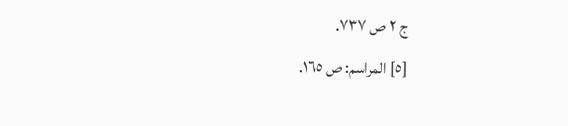ج ٢ ص ٧٣٧.
[٥] المراسم: ص ١٦٥.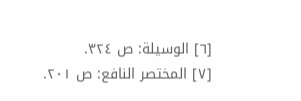[٦] الوسيلة: ص ٣٢٤.
[٧] المختصر النافع: ص ٢٠١.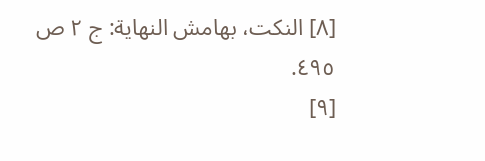[٨] النكت، بهامش النهاية: ج ٢ ص ٤٩٥.
[٩]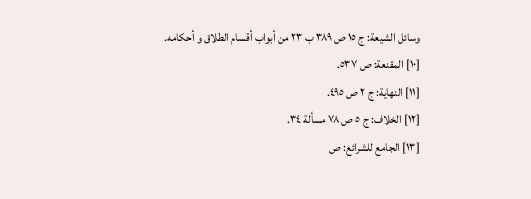وسائل الشيعة: ج ١٥ ص ٣٨٩ ب ٢٣ من أبواب أقسام الطلاق و أحكامه.
[١٠] المقنعة: ص ٥٣٧.
[١١] النهاية: ج ٢ ص ٤٩٥.
[١٢] الخلاف: ج ٥ ص ٧٨ مسألة ٣٤.
[١٣] الجامع للشرائع: ص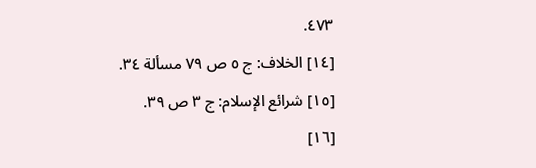٤٧٣.
[١٤] الخلاف: ج ٥ ص ٧٩ مسألة ٣٤.
[١٥] شرائع الإسلام: ج ٣ ص ٣٩.
[١٦]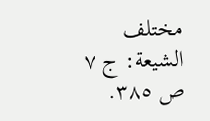مختلف الشيعة: ج ٧ ص ٣٨٥.